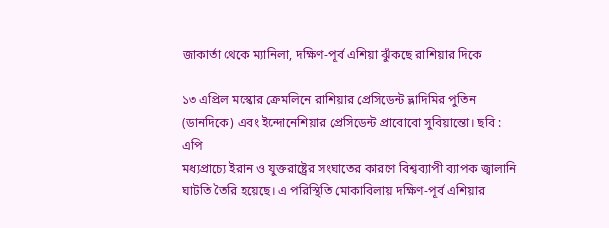জাকার্তা থেকে ম্যানিলা, দক্ষিণ-পূর্ব এশিয়া ঝুঁকছে রাশিয়ার দিকে

১৩ এপ্রিল মস্কোর ক্রেমলিনে রাশিয়ার প্রেসিডেন্ট ভ্লাদিমির পুতিন (ডানদিকে) এবং ইন্দোনেশিয়ার প্রেসিডেন্ট প্রাবোবো সুবিয়ান্তো। ছবি : এপি
মধ্যপ্রাচ্যে ইরান ও যুক্তরাষ্ট্রের সংঘাতের কারণে বিশ্বব্যাপী ব্যাপক জ্বালানি ঘাটতি তৈরি হয়েছে। এ পরিস্থিতি মোকাবিলায় দক্ষিণ-পূর্ব এশিয়ার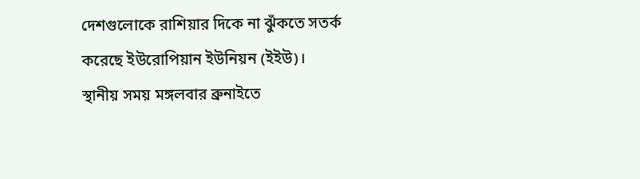দেশগুলোকে রাশিয়ার দিকে না ঝুঁকতে সতর্ক করেছে ইউরোপিয়ান ইউনিয়ন (ইইউ)।
স্থানীয় সময় মঙ্গলবার ব্রুনাইতে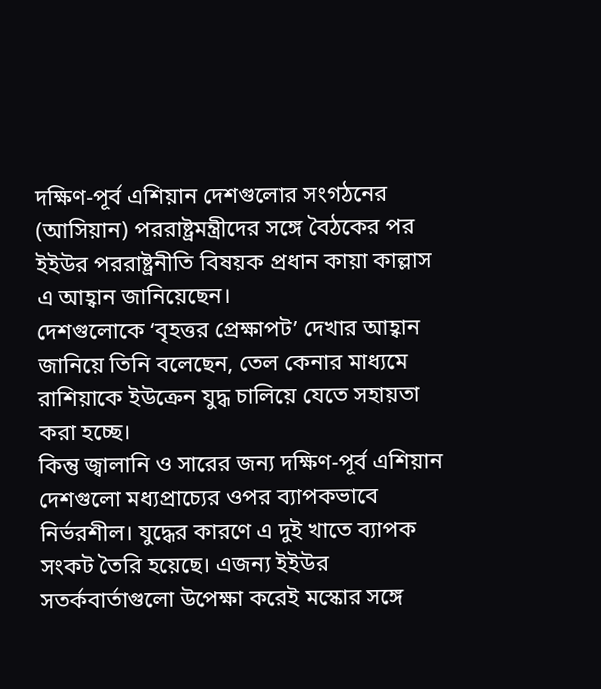দক্ষিণ-পূর্ব এশিয়ান দেশগুলোর সংগঠনের (আসিয়ান) পররাষ্ট্রমন্ত্রীদের সঙ্গে বৈঠকের পর ইইউর পররাষ্ট্রনীতি বিষয়ক প্রধান কায়া কাল্লাস এ আহ্বান জানিয়েছেন।
দেশগুলোকে ‘বৃহত্তর প্রেক্ষাপট’ দেখার আহ্বান জানিয়ে তিনি বলেছেন, তেল কেনার মাধ্যমে রাশিয়াকে ইউক্রেন যুদ্ধ চালিয়ে যেতে সহায়তা করা হচ্ছে।
কিন্তু জ্বালানি ও সারের জন্য দক্ষিণ-পূর্ব এশিয়ান দেশগুলো মধ্যপ্রাচ্যের ওপর ব্যাপকভাবে নির্ভরশীল। যুদ্ধের কারণে এ দুই খাতে ব্যাপক সংকট তৈরি হয়েছে। এজন্য ইইউর সতর্কবার্তাগুলো উপেক্ষা করেই মস্কোর সঙ্গে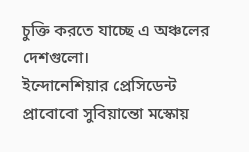চুক্তি করতে যাচ্ছে এ অঞ্চলের দেশগুলো।
ইন্দোনেশিয়ার প্রেসিডেন্ট প্রাবোবো সুবিয়ান্তো মস্কোয়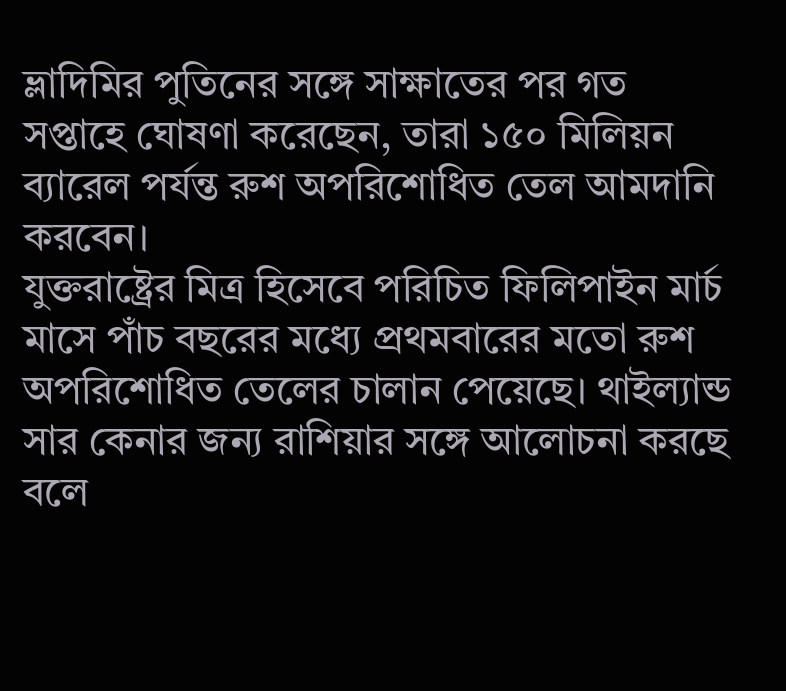ভ্লাদিমির পুতিনের সঙ্গে সাক্ষাতের পর গত সপ্তাহে ঘোষণা করেছেন, তারা ১৫০ মিলিয়ন ব্যারেল পর্যন্ত রুশ অপরিশোধিত তেল আমদানি করবেন।
যুক্তরাষ্ট্রের মিত্র হিসেবে পরিচিত ফিলিপাইন মার্চ মাসে পাঁচ বছরের মধ্যে প্রথমবারের মতো রুশ অপরিশোধিত তেলের চালান পেয়েছে। থাইল্যান্ড সার কেনার জন্য রাশিয়ার সঙ্গে আলোচনা করছে বলে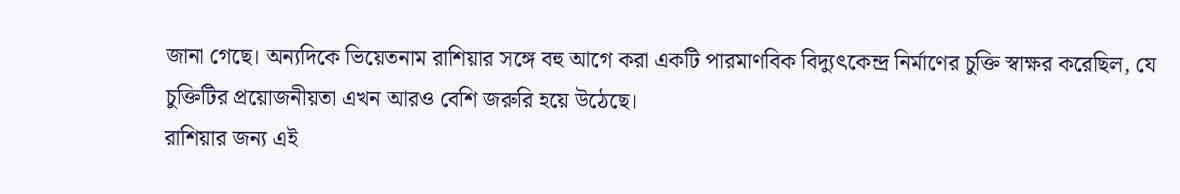জানা গেছে। অন্যদিকে ভিয়েতনাম রাশিয়ার সঙ্গে বহু আগে করা একটি পারমাণবিক বিদ্যুৎকেন্দ্র নির্মাণের চুক্তি স্বাক্ষর করেছিল, যে চুক্তিটির প্রয়োজনীয়তা এখন আরও বেশি জরুরি হয়ে উঠেছে।
রাশিয়ার জন্য এই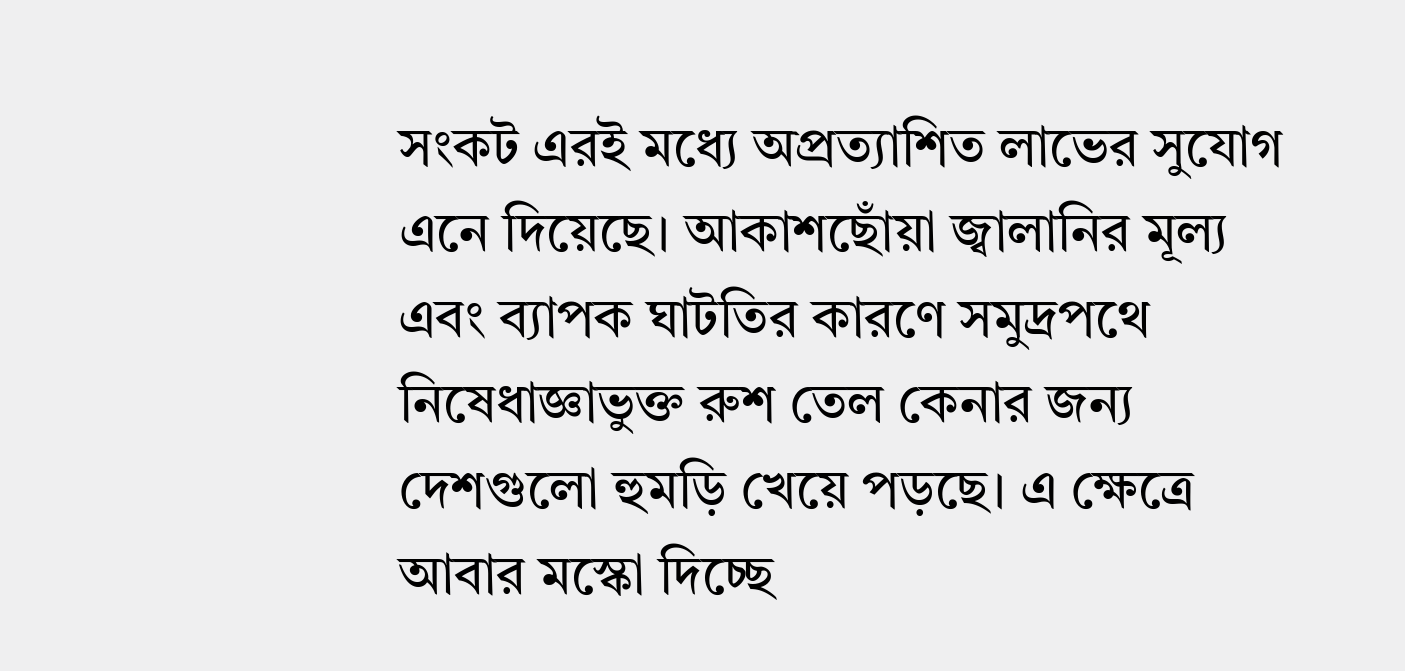সংকট এরই মধ্যে অপ্রত্যাশিত লাভের সুযোগ এনে দিয়েছে। আকাশছোঁয়া জ্বালানির মূল্য এবং ব্যাপক ঘাটতির কারণে সমুদ্রপথে নিষেধাজ্ঞাভুক্ত রুশ তেল কেনার জন্য দেশগুলো হুমড়ি খেয়ে পড়ছে। এ ক্ষেত্রে আবার মস্কো দিচ্ছে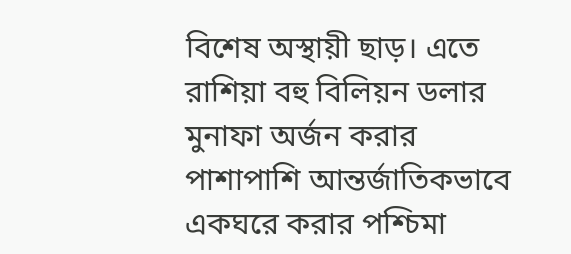বিশেষ অস্থায়ী ছাড়। এতে রাশিয়া বহু বিলিয়ন ডলার মুনাফা অর্জন করার পাশাপাশি আন্তর্জাতিকভাবে একঘরে করার পশ্চিমা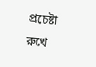প্রচেষ্টা রুখে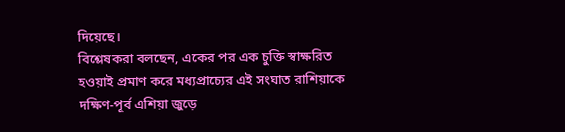দিয়েছে।
বিশ্লেষকরা বলছেন, একের পর এক চুক্তি স্বাক্ষরিত হওয়াই প্রমাণ করে মধ্যপ্রাচ্যের এই সংঘাত রাশিয়াকে দক্ষিণ-পূর্ব এশিয়া জুড়ে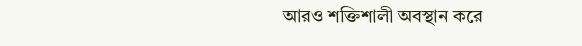আরও শক্তিশালী অবস্থান করে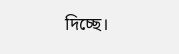দিচ্ছে।